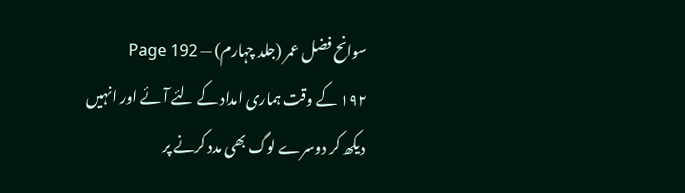سوانح فضل عمر (جلد چہارم) — Page 192
۱۹۲ کے وقت ہماری امداد کے لئے آئے اور انہیں دیکھ کر دوسرے لوگ بھی مدد کرنے پر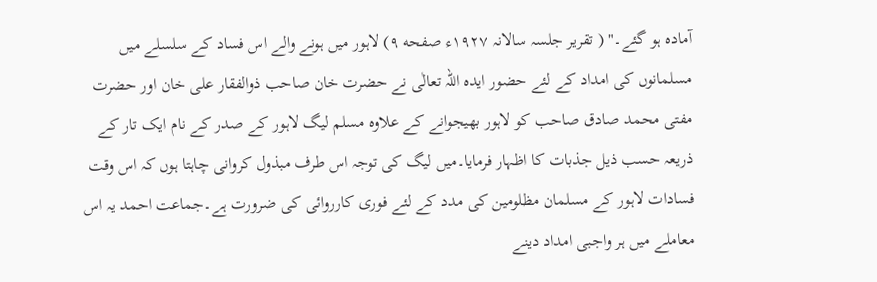آمادہ ہو گئے۔" ( تقریر جلسہ سالانہ ۱۹۲۷ء صفحه ۹) لاہور میں ہونے والے اس فساد کے سلسلے میں مسلمانوں کی امداد کے لئے حضور ایدہ اللہ تعالٰی نے حضرت خان صاحب ذوالفقار علی خان اور حضرت مفتی محمد صادق صاحب کو لاہور بھیجوانے کے علاوہ مسلم لیگ لاہور کے صدر کے نام ایک تار کے ذریعہ حسب ذیل جذبات کا اظہار فرمایا۔میں لیگ کی توجہ اس طرف مبذول کروانی چاہتا ہوں کہ اس وقت فسادات لاہور کے مسلمان مظلومین کی مدد کے لئے فوری کارروائی کی ضرورت ہے۔جماعت احمد یہ اس معاملے میں ہر واجبی امداد دینے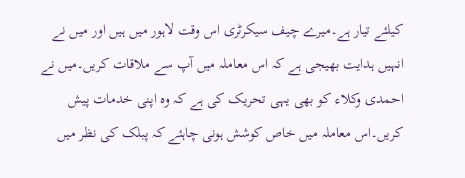کیلئے تیار ہے۔میرے چیف سیکرٹری اس وقت لاہور میں ہیں اور میں نے انہیں ہدایت بھیجی ہے کہ اس معاملہ میں آپ سے ملاقات کریں۔میں نے احمدی وکلاء کو بھی یہی تحریک کی ہے کہ وہ اپنی خدمات پیش کریں۔اس معاملہ میں خاص کوشش ہونی چاہئے کہ پبلک کی نظر میں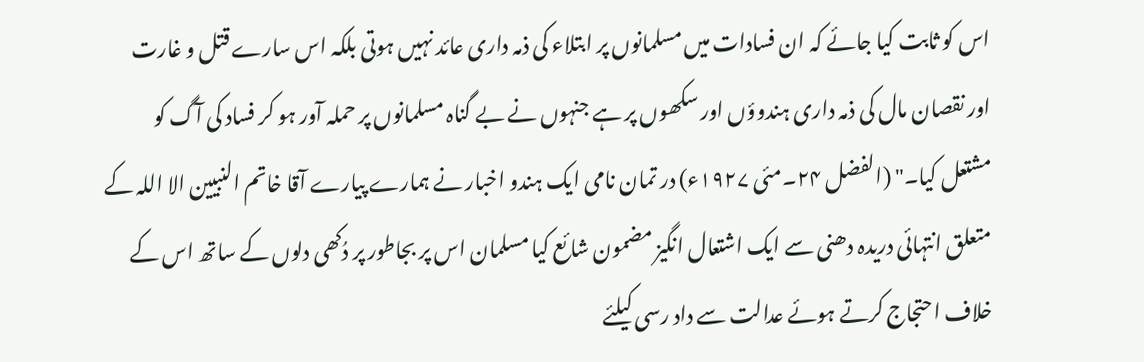اس کو ثابت کیا جائے کہ ان فسادات میں مسلمانوں پر ابتلاء کی ذمہ داری عائد نہیں ہوتی بلکہ اس سارے قتل و غارت اور نقصان مال کی ذمہ داری ہندوؤں اور سکھوں پر ہے جنہوں نے بے گناہ مسلمانوں پر حملہ آور ہو کر فساد کی آگ کو مشتعل کیا۔" (الفضل ۲۴۔مئی ۱۹۲۷ء) در تمان نامی ایک ہندو اخبار نے ہمارے پیارے آقا خاتم النبيين الا اللہ کے متعلق انتہائی دریدہ دھنی سے ایک اشتعال انگیز مضمون شائع کیا مسلمان اس پر بجاطور پر دُکھی دلوں کے ساتھ اس کے خلاف احتجاج کرتے ہوئے عدالت سے داد رسی کیلئے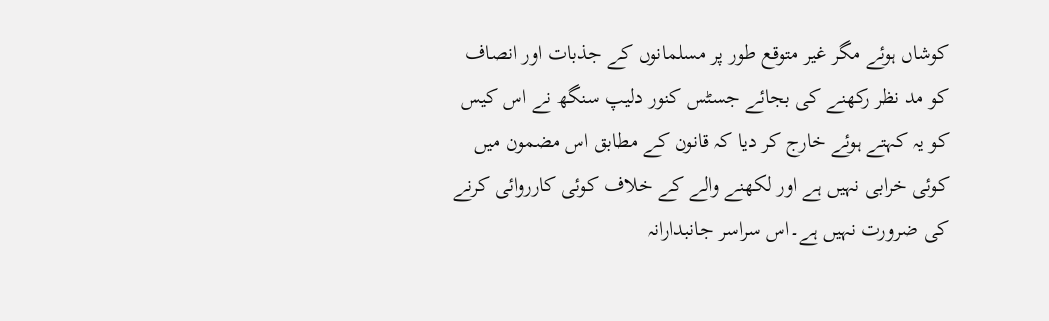کوشاں ہوئے مگر غیر متوقع طور پر مسلمانوں کے جذبات اور انصاف کو مد نظر رکھنے کی بجائے جسٹس کنور دلیپ سنگھ نے اس کیس کو یہ کہتے ہوئے خارج کر دیا کہ قانون کے مطابق اس مضمون میں کوئی خرابی نہیں ہے اور لکھنے والے کے خلاف کوئی کارروائی کرنے کی ضرورت نہیں ہے۔اس سراسر جانبدارانہ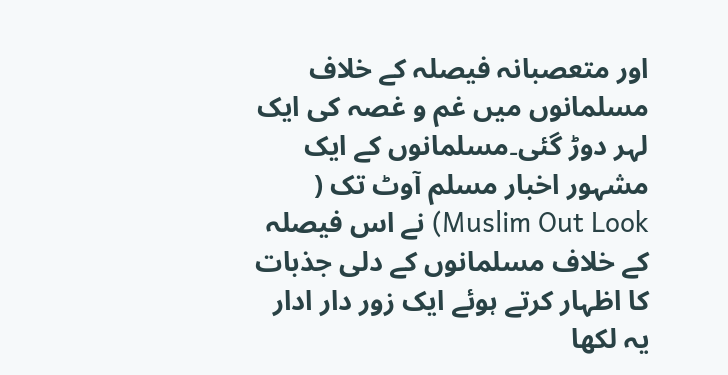اور متعصبانہ فیصلہ کے خلاف مسلمانوں میں غم و غصہ کی ایک لہر دوڑ گئی۔مسلمانوں کے ایک مشہور اخبار مسلم آوٹ تک ( Muslim Out Look) نے اس فیصلہ کے خلاف مسلمانوں کے دلی جذبات کا اظہار کرتے ہوئے ایک زور دار ادار یہ لکھا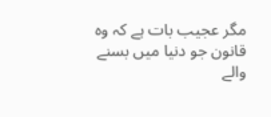مگر عجیب بات ہے کہ وہ قانون جو دنیا میں بسنے والے